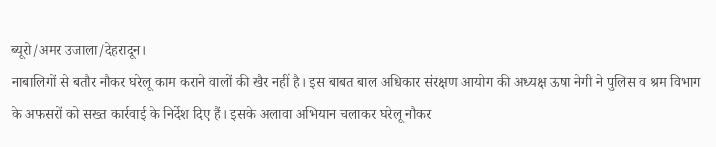ब्यूरो/अमर उजाला/देहरादून।
नाबालिगों से बतौर नौकर घरेलू काम कराने वालों की खैर नहीं है। इस बाबत बाल अधिकार संरक्षण आयोग की अध्यक्ष ऊषा नेगी ने पुलिस व श्रम विभाग के अफसरों को सख्त कार्रवाई के निर्देश दिए हैं। इसके अलावा अभियान चलाकर घरेलू नौकर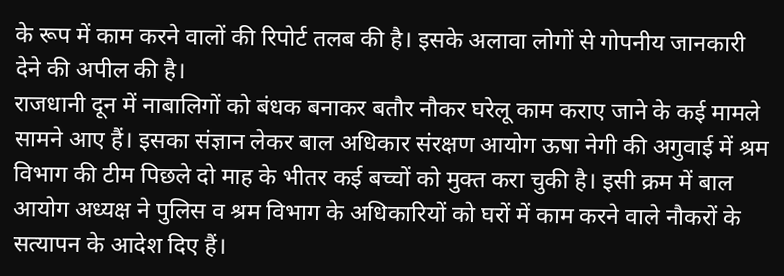के रूप में काम करने वालों की रिपोर्ट तलब की है। इसके अलावा लोगों से गोपनीय जानकारी देने की अपील की है।
राजधानी दून में नाबालिगों को बंधक बनाकर बतौर नौकर घरेलू काम कराए जाने के कई मामले सामने आए हैं। इसका संज्ञान लेकर बाल अधिकार संरक्षण आयोग ऊषा नेगी की अगुवाई में श्रम विभाग की टीम पिछले दो माह के भीतर कई बच्चों को मुक्त करा चुकी है। इसी क्रम में बाल आयोग अध्यक्ष ने पुलिस व श्रम विभाग के अधिकारियों को घरों में काम करने वाले नौकरों के सत्यापन के आदेश दिए हैं।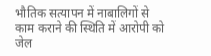भौतिक सत्यापन में नाबालिगों से काम कराने की स्थिति में आरोपी को जेल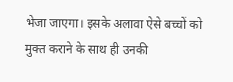भेजा जाएगा। इसके अलावा ऐसे बच्चों को मुक्त कराने के साथ ही उनकी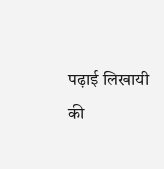पढ़ाई लिखायी की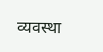व्यवस्था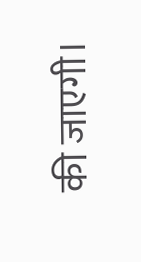की जाएगी।